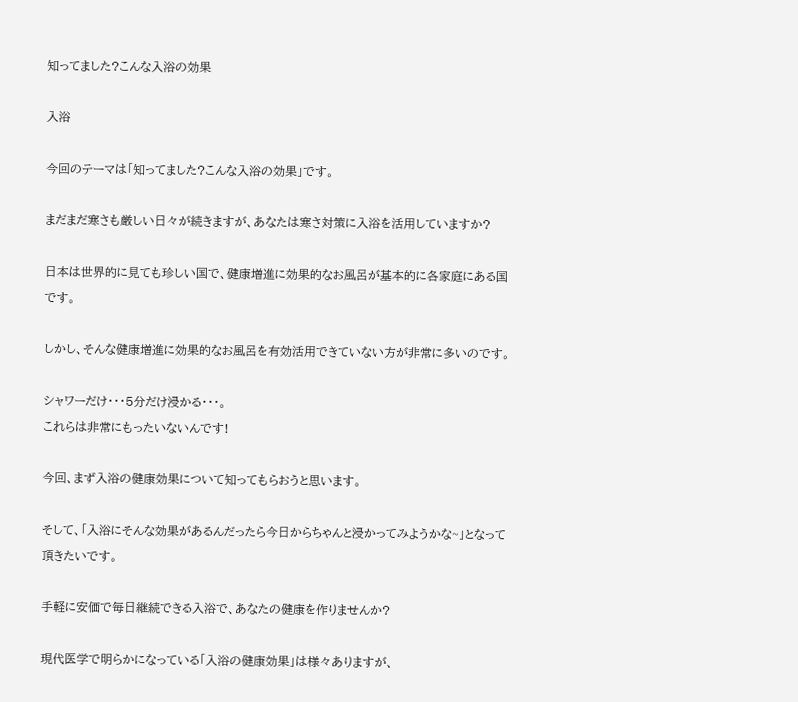知ってました?こんな入浴の効果

入浴

今回のテーマは「知ってました?こんな入浴の効果」です。

まだまだ寒さも厳しい日々が続きますが、あなたは寒さ対策に入浴を活用していますか?

日本は世界的に見ても珍しい国で、健康増進に効果的なお風呂が基本的に各家庭にある国です。

しかし、そんな健康増進に効果的なお風呂を有効活用できていない方が非常に多いのです。

シャワーだけ・・・5分だけ浸かる・・・。
これらは非常にもったいないんです!

今回、まず入浴の健康効果について知ってもらおうと思います。

そして、「入浴にそんな効果があるんだったら今日からちゃんと浸かってみようかな~」となって頂きたいです。

手軽に安価で毎日継続できる入浴で、あなたの健康を作りませんか?

現代医学で明らかになっている「入浴の健康効果」は様々ありますが、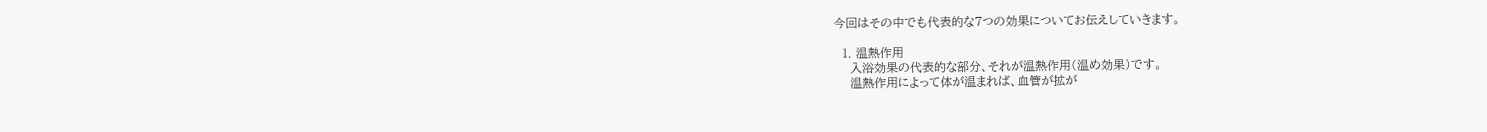今回はその中でも代表的な7つの効果についてお伝えしていきます。

  1. 温熱作用
    入浴効果の代表的な部分、それが温熱作用(温め効果)です。
    温熱作用によって体が温まれば、血管が拡が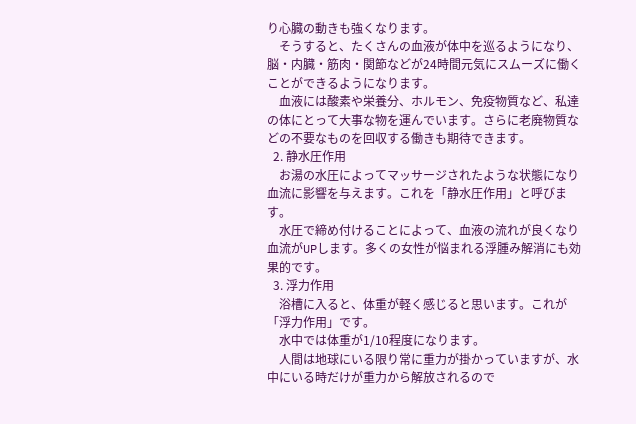り心臓の動きも強くなります。
    そうすると、たくさんの血液が体中を巡るようになり、脳・内臓・筋肉・関節などが24時間元気にスムーズに働くことができるようになります。
    血液には酸素や栄養分、ホルモン、免疫物質など、私達の体にとって大事な物を運んでいます。さらに老廃物質などの不要なものを回収する働きも期待できます。
  2. 静水圧作用
    お湯の水圧によってマッサージされたような状態になり血流に影響を与えます。これを「静水圧作用」と呼びます。
    水圧で締め付けることによって、血液の流れが良くなり血流がUPします。多くの女性が悩まれる浮腫み解消にも効果的です。
  3. 浮力作用
    浴槽に入ると、体重が軽く感じると思います。これが「浮力作用」です。
    水中では体重が1/10程度になります。
    人間は地球にいる限り常に重力が掛かっていますが、水中にいる時だけが重力から解放されるので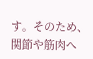す。そのため、関節や筋肉へ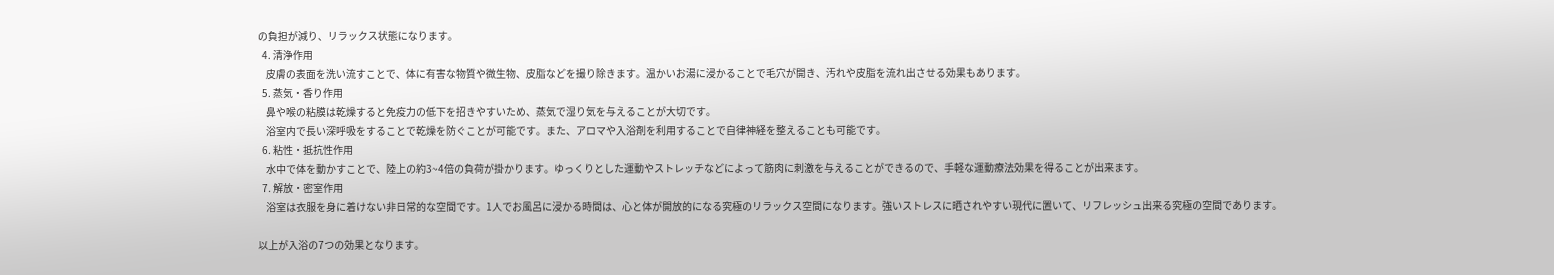の負担が減り、リラックス状態になります。
  4. 清浄作用
    皮膚の表面を洗い流すことで、体に有害な物質や微生物、皮脂などを撮り除きます。温かいお湯に浸かることで毛穴が開き、汚れや皮脂を流れ出させる効果もあります。
  5. 蒸気・香り作用
    鼻や喉の粘膜は乾燥すると免疫力の低下を招きやすいため、蒸気で湿り気を与えることが大切です。
    浴室内で長い深呼吸をすることで乾燥を防ぐことが可能です。また、アロマや入浴剤を利用することで自律神経を整えることも可能です。
  6. 粘性・抵抗性作用
    水中で体を動かすことで、陸上の約3~4倍の負荷が掛かります。ゆっくりとした運動やストレッチなどによって筋肉に刺激を与えることができるので、手軽な運動療法効果を得ることが出来ます。
  7. 解放・密室作用
    浴室は衣服を身に着けない非日常的な空間です。1人でお風呂に浸かる時間は、心と体が開放的になる究極のリラックス空間になります。強いストレスに晒されやすい現代に置いて、リフレッシュ出来る究極の空間であります。

以上が入浴の7つの効果となります。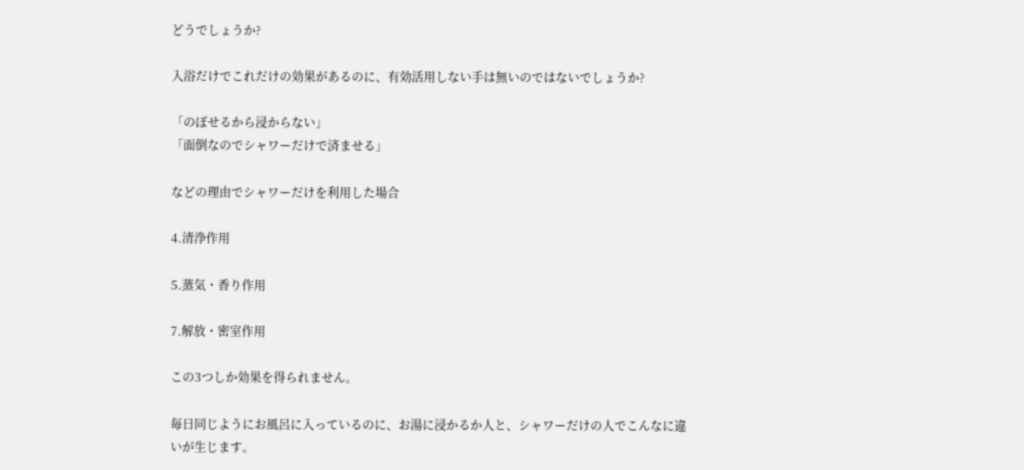どうでしょうか?

入浴だけでこれだけの効果があるのに、有効活用しない手は無いのではないでしょうか?

「のぼせるから浸からない」
「面倒なのでシャワーだけで済ませる」

などの理由でシャワーだけを利用した場合

4.清浄作用

5.蒸気・香り作用

7.解放・密室作用

この3つしか効果を得られません。

毎日同じようにお風呂に入っているのに、お湯に浸かるか人と、シャワーだけの人でこんなに違いが生じます。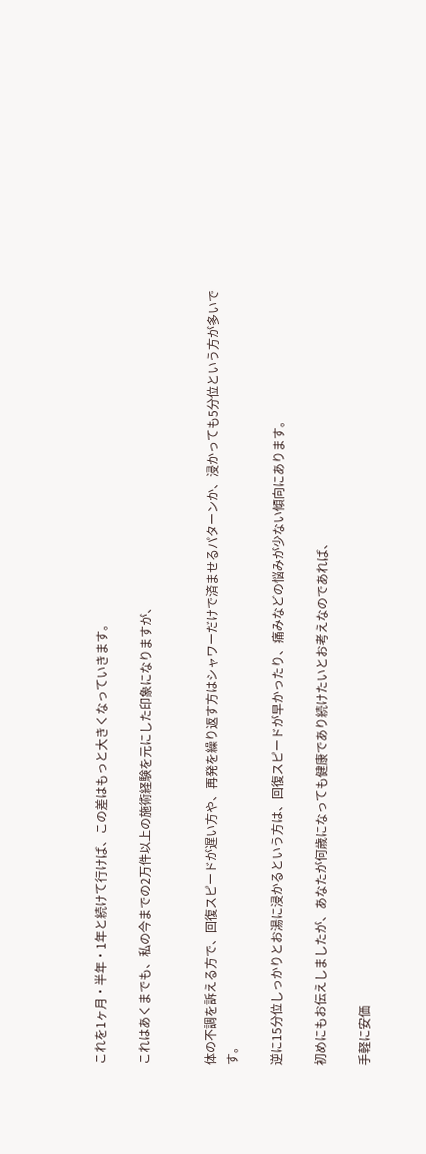これを1ヶ月・半年・1年と続けて行けば、この差はもっと大きくなっていきます。

これはあくまでも、私の今までの2万件以上の施術経験を元にした印象になりますが、


体の不調を訴える方で、回復スピードが遅い方や、再発を繰り返す方はシャワーだけで済ませるパターンか、浸かっても5分位という方が多いです。

逆に15分位しっかりとお湯に浸かるという方は、回復スピードが早かったり、痛みなどの悩みが少ない傾向にあります。

初めにもお伝えしましたが、あなたが何歳になっても健康であり続けたいとお考えなのであれば、

手軽に安価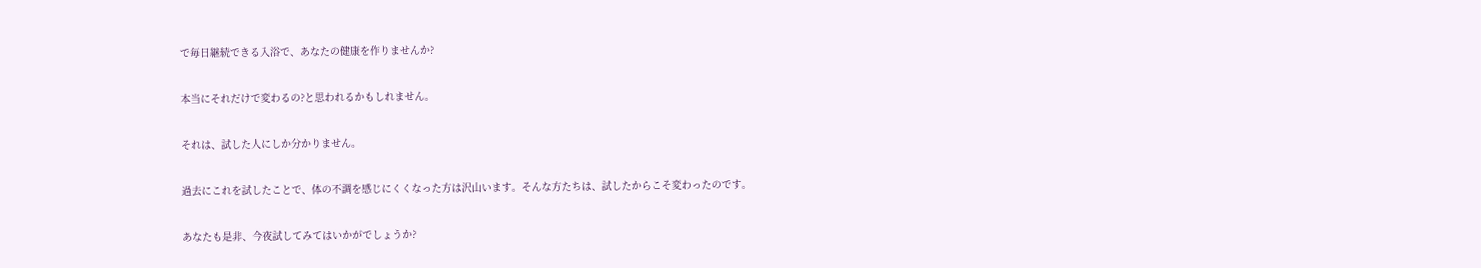で毎日継続できる入浴で、あなたの健康を作りませんか?

本当にそれだけで変わるの?と思われるかもしれません。

それは、試した人にしか分かりません。

過去にこれを試したことで、体の不調を感じにくくなった方は沢山います。そんな方たちは、試したからこそ変わったのです。

あなたも是非、今夜試してみてはいかがでしょうか?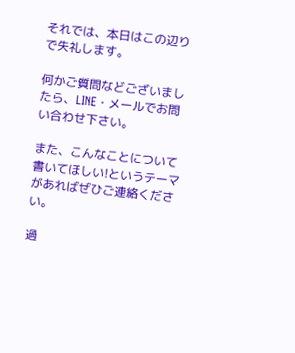それでは、本日はこの辺りで失礼します。

何かご質問などございましたら、LINE・メールでお問い合わせ下さい。

また、こんなことについて書いてほしい!というテーマがあればぜひご連絡ください。

過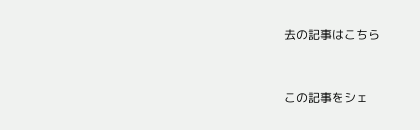去の記事はこちら


この記事をシェ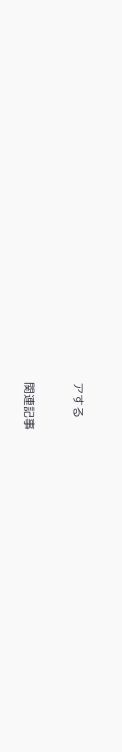アする

関連記事